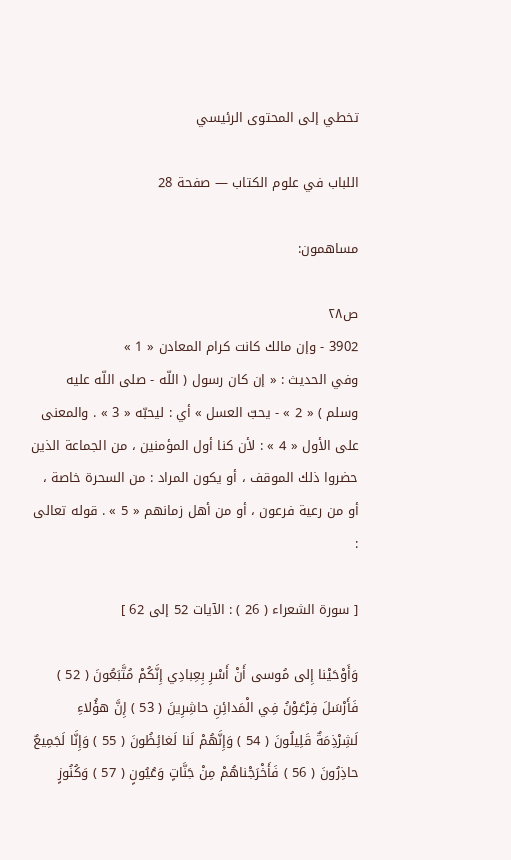تخطي إلى المحتوى الرئيسي

اللباب في علوم الكتاب — صفحة 28

مساهمون:

ص٢٨
3902 - وإن مالك كانت كرام المعادن « 1 »
وفي الحديث : « إن كان رسول ( اللّه - صلى اللّه عليه وسلم ) « 2 » - يحبّ العسل » أي : ليحبّه « 3 » . والمعنى على الأول « 4 » : لأن كنا أول المؤمنين ، من الجماعة الذين حضروا ذلك الموقف ، أو يكون المراد : من السحرة خاصة ، أو من رعية فرعون ، أو من أهل زمانهم « 5 » . قوله تعالى :

[ سورة الشعراء ( 26 ) : الآيات 52 إلى 62 ]

وَأَوْحَيْنا إِلى مُوسى أَنْ أَسْرِ بِعِبادِي إِنَّكُمْ مُتَّبَعُونَ ( 52 ) فَأَرْسَلَ فِرْعَوْنُ فِي الْمَدائِنِ حاشِرِينَ ( 53 ) إِنَّ هؤُلاءِ لَشِرْذِمَةٌ قَلِيلُونَ ( 54 ) وَإِنَّهُمْ لَنا لَغائِظُونَ ( 55 ) وَإِنَّا لَجَمِيعٌ حاذِرُونَ ( 56 ) فَأَخْرَجْناهُمْ مِنْ جَنَّاتٍ وَعُيُونٍ ( 57 ) وَكُنُوزٍ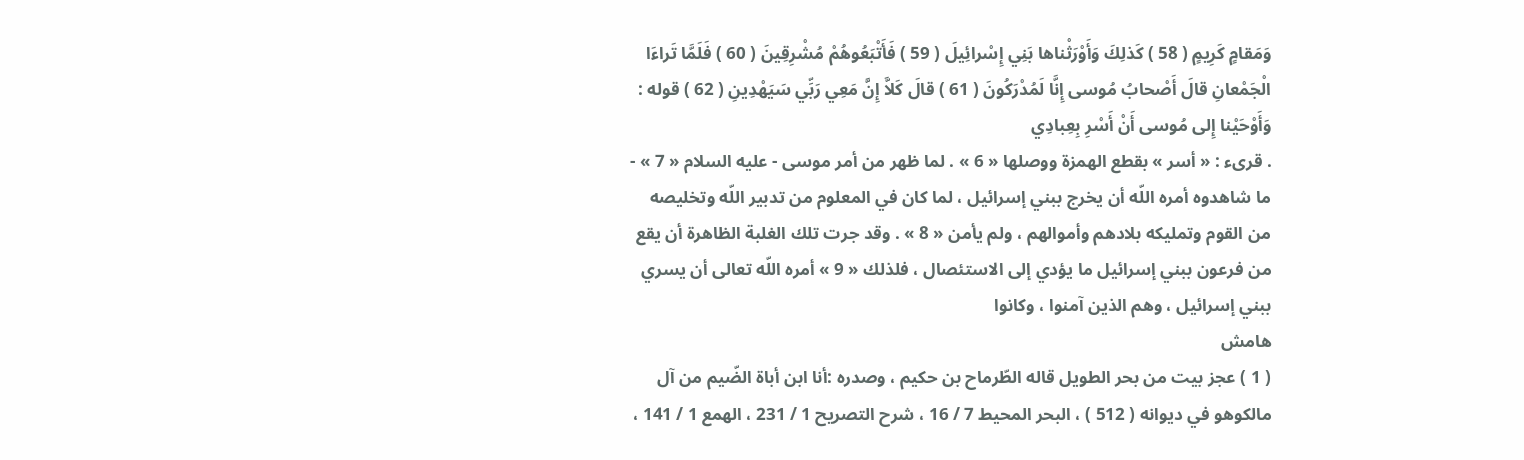وَمَقامٍ كَرِيمٍ ( 58 ) كَذلِكَ وَأَوْرَثْناها بَنِي إِسْرائِيلَ ( 59 ) فَأَتْبَعُوهُمْ مُشْرِقِينَ ( 60 ) فَلَمَّا تَراءَا الْجَمْعانِ قالَ أَصْحابُ مُوسى إِنَّا لَمُدْرَكُونَ ( 61 ) قالَ كَلاَّ إِنَّ مَعِي رَبِّي سَيَهْدِينِ ( 62 ) قوله :
وَأَوْحَيْنا إِلى مُوسى أَنْ أَسْرِ بِعِبادِي
. قرىء : « أسر » بقطع الهمزة ووصلها « 6 » . لما ظهر من أمر موسى - عليه السلام « 7 » - ما شاهدوه أمره اللّه أن يخرج ببني إسرائيل ، لما كان في المعلوم من تدبير اللّه وتخليصه من القوم وتمليكه بلادهم وأموالهم ، ولم يأمن « 8 » . وقد جرت تلك الغلبة الظاهرة أن يقع من فرعون ببني إسرائيل ما يؤدي إلى الاستئصال ، فلذلك « 9 » أمره اللّه تعالى أن يسري ببني إسرائيل ، وهم الذين آمنوا ، وكانوا
هامش
( 1 ) عجز بيت من بحر الطويل قاله الطّرماح بن حكيم ، وصدره :أنا ابن أباة الضّيم من آل مالكوهو في ديوانه ( 512 ) ، البحر المحيط 7 / 16 ، شرح التصريح 1 / 231 ، الهمع 1 / 141 ،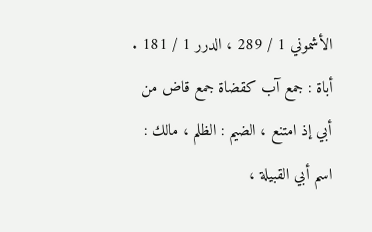الأشموني 1 / 289 ، الدرر 1 / 181 . أباة : جمع آب كقضاة جمع قاض من أبي إذ امتنع ، الضيم : الظلم ، مالك : اسم أبي القبيلة ،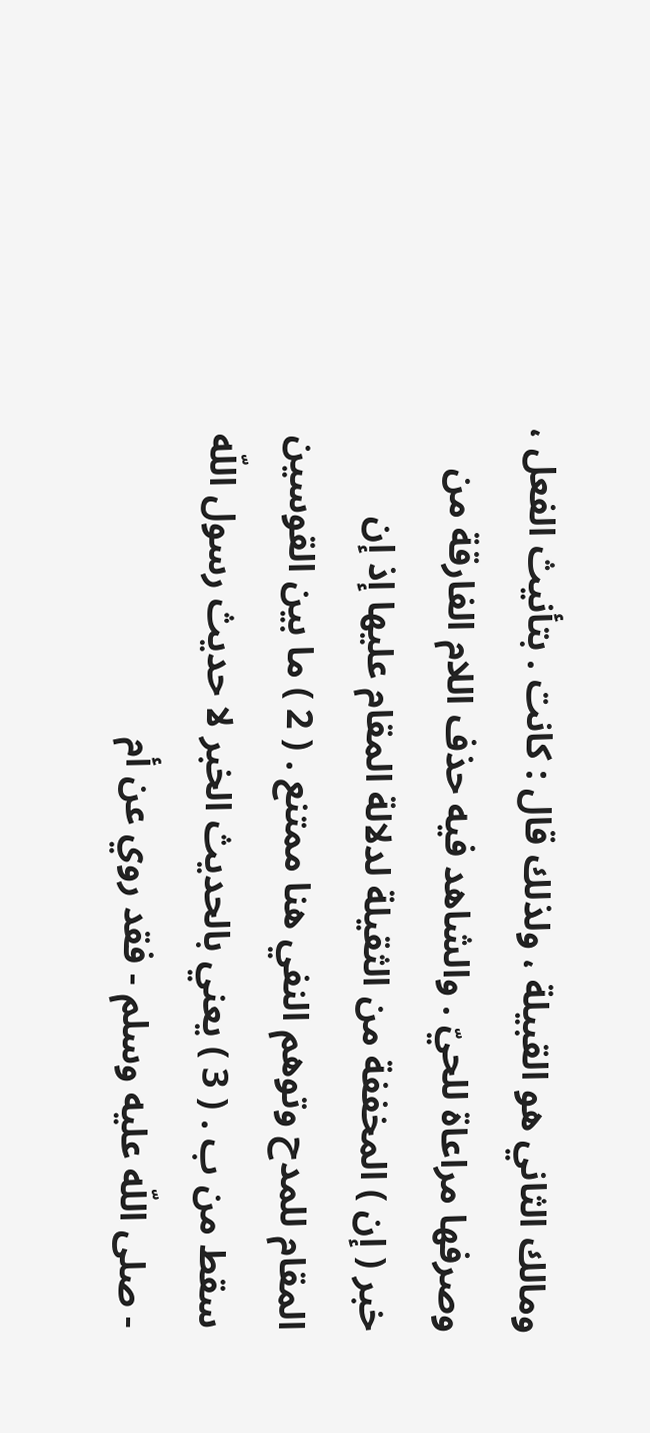ومالك الثاني هو القبيلة ، ولذلك قال : كانت . بتأنيث الفعل ، وصرفها مراعاة للحيّ . والشاهد فيه حذف اللام الفارقة من خبر ( إن ) المخففة من الثقيلة لدلالة المقام عليها إذ إن المقام للمدح وتوهم النفي هنا ممتنع . ( 2 ) ما بين القوسين سقط من ب . ( 3 ) يعني بالحديث الخبر لا حديث رسول اللّه - صلى اللّه عليه وسلم - فقد روي عن أم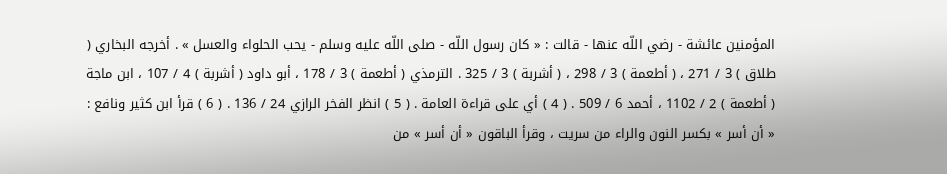المؤمنين عائشة - رضي اللّه عنها - قالت : « كان رسول اللّه - صلى اللّه عليه وسلم - يحب الحلواء والعسل » . أخرجه البخاري ( طلاق ) 3 / 271 ، ( أطعمة ) 3 / 298 ، ( أشربة ) 3 / 325 . الترمذي ( أطعمة ) 3 / 178 ، أبو داود ( أشربة ) 4 / 107 ، ابن ماجة ( أطعمة ) 2 / 1102 ، أحمد 6 / 509 . ( 4 ) أي على قراءة العامة . ( 5 ) انظر الفخر الرازي 24 / 136 . ( 6 ) قرأ ابن كثير ونافع : « أن أسر » بكسر النون والراء من سريت ، وقرأ الباقون « أن أسر » من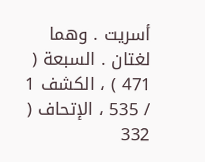أسريت . وهما لغتان . السبعة ( 471 ) ، الكشف 1 / 535 ، الإتحاف ( 332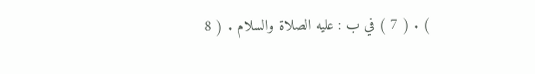) . ( 7 ) في ب : عليه الصلاة والسلام . ( 8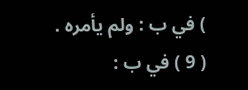) في ب : ولم يأمره . ( 9 ) في ب :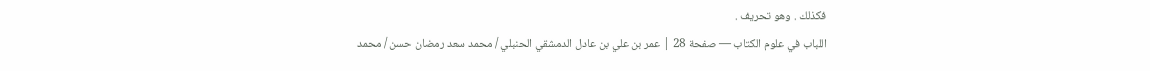فكذلك . وهو تحريف .
اللباب في علوم الكتاب — صفحة 28 | عمر بن علي بن عادل الدمشقي الحنبلي / محمد سعد رمضان حسن / محمد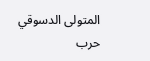المتولى الدسوقي حرب